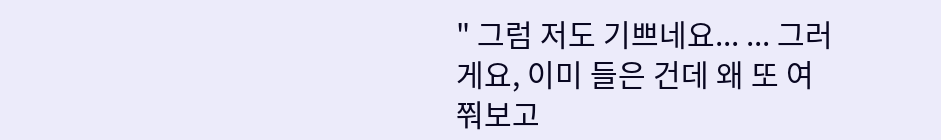" 그럼 저도 기쁘네요... ... 그러게요, 이미 들은 건데 왜 또 여쭤보고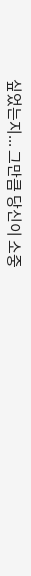싶었는지... 그만큼 당신이 소중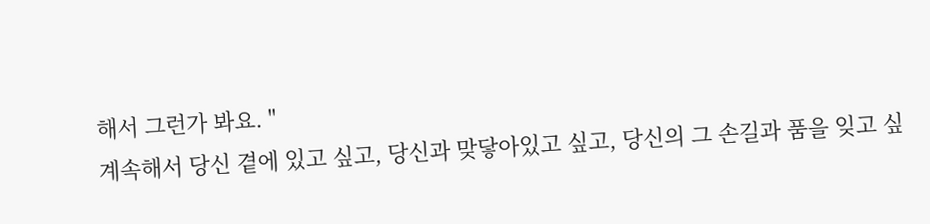해서 그런가 봐요. "
계속해서 당신 곁에 있고 싶고, 당신과 맞닿아있고 싶고, 당신의 그 손길과 품을 잊고 싶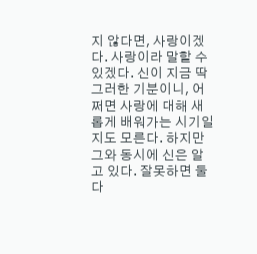지 않다면, 사랑이겠다. 사랑이라 말할 수 있겠다. 신이 지금 딱 그러한 기분이니, 어쩌면 사랑에 대해 새롭게 배워가는 시기일지도 모른다. 하지만 그와 동시에 신은 알고 있다. 잘못하면 둘 다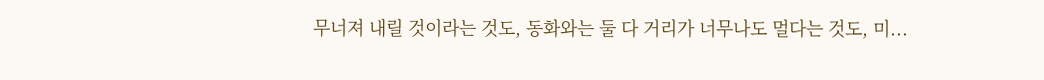무너져 내릴 것이라는 것도, 동화와는 둘 다 거리가 너무나도 멀다는 것도, 미...